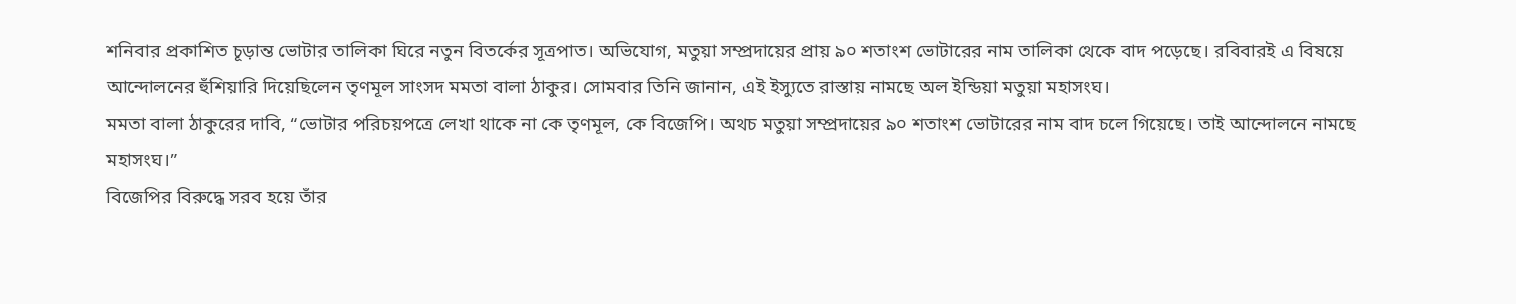শনিবার প্রকাশিত চূড়ান্ত ভোটার তালিকা ঘিরে নতুন বিতর্কের সূত্রপাত। অভিযোগ, মতুয়া সম্প্রদায়ের প্রায় ৯০ শতাংশ ভোটারের নাম তালিকা থেকে বাদ পড়েছে। রবিবারই এ বিষয়ে আন্দোলনের হুঁশিয়ারি দিয়েছিলেন তৃণমূল সাংসদ মমতা বালা ঠাকুর। সোমবার তিনি জানান, এই ইস্যুতে রাস্তায় নামছে অল ইন্ডিয়া মতুয়া মহাসংঘ।
মমতা বালা ঠাকুরের দাবি, “ভোটার পরিচয়পত্রে লেখা থাকে না কে তৃণমূল, কে বিজেপি। অথচ মতুয়া সম্প্রদায়ের ৯০ শতাংশ ভোটারের নাম বাদ চলে গিয়েছে। তাই আন্দোলনে নামছে মহাসংঘ।”
বিজেপির বিরুদ্ধে সরব হয়ে তাঁর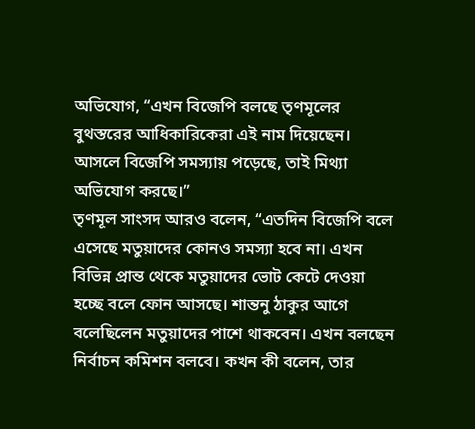অভিযোগ, “এখন বিজেপি বলছে তৃণমূলের বুথস্তরের আধিকারিকেরা এই নাম দিয়েছেন। আসলে বিজেপি সমস্যায় পড়েছে, তাই মিথ্যা অভিযোগ করছে।”
তৃণমূল সাংসদ আরও বলেন, “এতদিন বিজেপি বলে এসেছে মতুয়াদের কোনও সমস্যা হবে না। এখন বিভিন্ন প্রান্ত থেকে মতুয়াদের ভোট কেটে দেওয়া হচ্ছে বলে ফোন আসছে। শান্তনু ঠাকুর আগে বলেছিলেন মতুয়াদের পাশে থাকবেন। এখন বলছেন নির্বাচন কমিশন বলবে। কখন কী বলেন, তার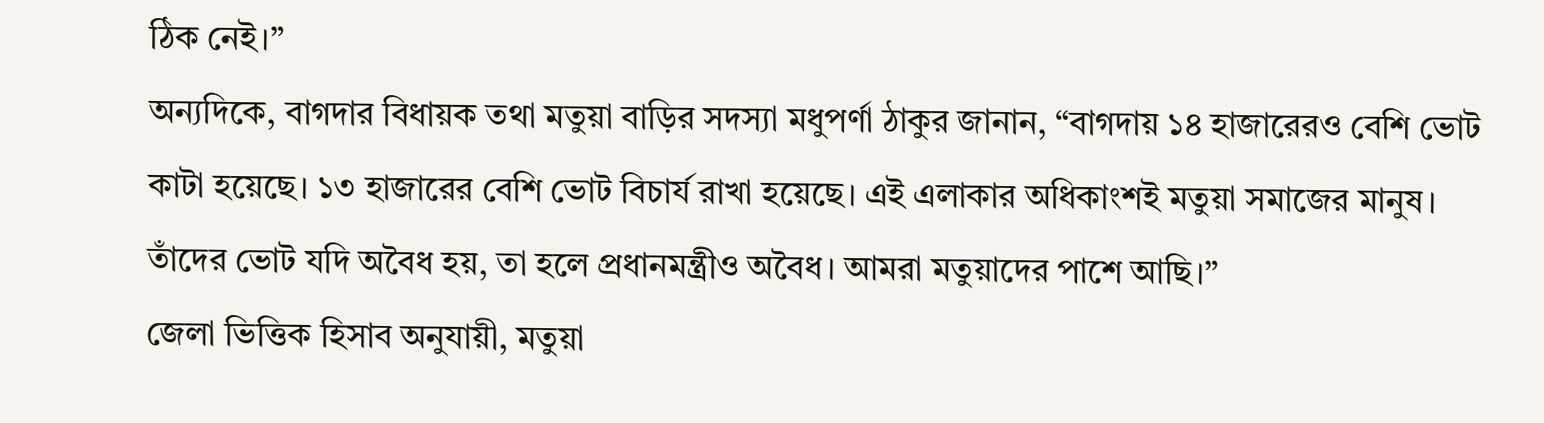ঠিক নেই।”
অন্যদিকে, বাগদার বিধায়ক তথা মতুয়া বাড়ির সদস্যা মধুপর্ণা ঠাকুর জানান, “বাগদায় ১৪ হাজারেরও বেশি ভোট কাটা হয়েছে। ১৩ হাজারের বেশি ভোট বিচার্য রাখা হয়েছে। এই এলাকার অধিকাংশই মতুয়া সমাজের মানুষ। তাঁদের ভোট যদি অবৈধ হয়, তা হলে প্রধানমন্ত্রীও অবৈধ। আমরা মতুয়াদের পাশে আছি।”
জেলা ভিত্তিক হিসাব অনুযায়ী, মতুয়া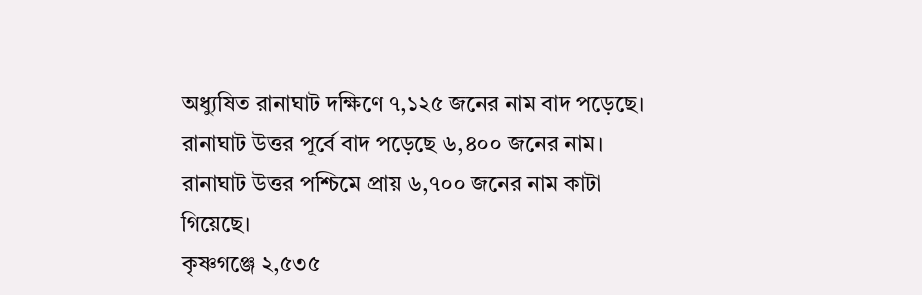অধ্যুষিত রানাঘাট দক্ষিণে ৭,১২৫ জনের নাম বাদ পড়েছে। রানাঘাট উত্তর পূর্বে বাদ পড়েছে ৬,৪০০ জনের নাম। রানাঘাট উত্তর পশ্চিমে প্রায় ৬,৭০০ জনের নাম কাটা গিয়েছে।
কৃষ্ণগঞ্জে ২,৫৩৫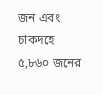জন এবং চাকদহে ৫,৮৬০ জনের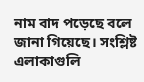নাম বাদ পড়েছে বলে জানা গিয়েছে। সংশ্লিষ্ট এলাকাগুলি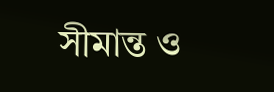সীমান্ত ও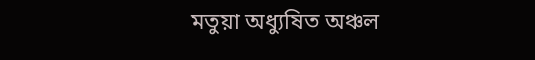মতুয়া অধ্যুষিত অঞ্চল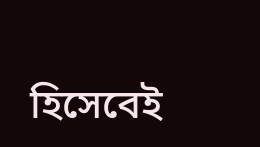হিসেবেই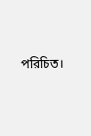পরিচিত।